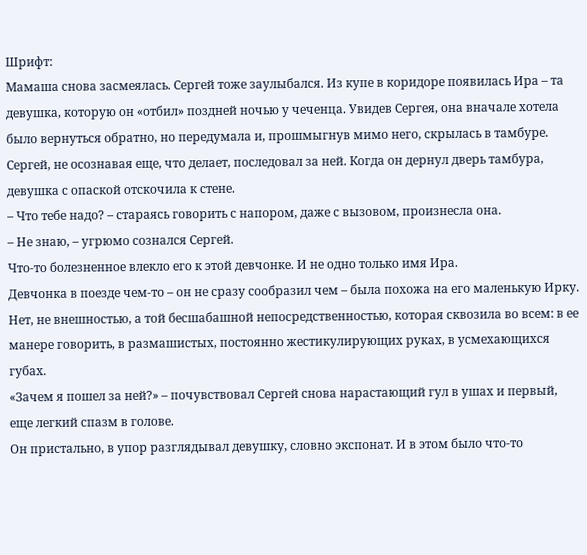Шрифт:
Мамаша снова засмеялась. Сергей тоже заулыбался. Из купе в коридоре появилась Ира – та девушка, которую он «отбил» поздней ночью у чеченца. Увидев Сергея, она вначале хотела было вернуться обратно, но передумала и, прошмыгнув мимо него, скрылась в тамбуре. Сергей, не осознавая еще, что делает, последовал за ней. Когда он дернул дверь тамбура, девушка с опаской отскочила к стене.
– Что тебе надо? – стараясь говорить с напором, даже с вызовом, произнесла она.
– Не знаю, – угрюмо сознался Сергей.
Что-то болезненное влекло его к этой девчонке. И не одно только имя Ира.
Девчонка в поезде чем-то – он не сразу сообразил чем – была похожа на его маленькую Ирку. Нет, не внешностью, а той бесшабашной непосредственностью, которая сквозила во всем: в ее манере говорить, в размашистых, постоянно жестикулирующих руках, в усмехающихся губах.
«Зачем я пошел за ней?» – почувствовал Сергей снова нарастающий гул в ушах и первый, еще легкий спазм в голове.
Он пристально, в упор разглядывал девушку, словно экспонат. И в этом было что-то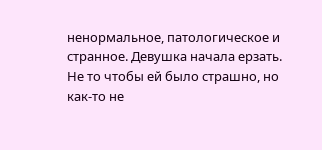ненормальное, патологическое и странное. Девушка начала ерзать. Не то чтобы ей было страшно, но как-то не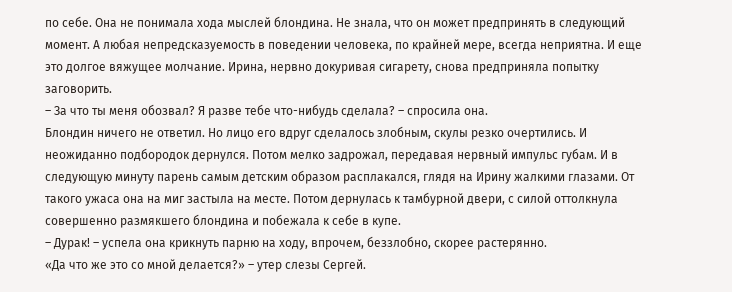по себе. Она не понимала хода мыслей блондина. Не знала, что он может предпринять в следующий момент. А любая непредсказуемость в поведении человека, по крайней мере, всегда неприятна. И еще это долгое вяжущее молчание. Ирина, нервно докуривая сигарету, снова предприняла попытку заговорить.
– За что ты меня обозвал? Я разве тебе что-нибудь сделала? – спросила она.
Блондин ничего не ответил. Но лицо его вдруг сделалось злобным, скулы резко очертились. И неожиданно подбородок дернулся. Потом мелко задрожал, передавая нервный импульс губам. И в следующую минуту парень самым детским образом расплакался, глядя на Ирину жалкими глазами. От такого ужаса она на миг застыла на месте. Потом дернулась к тамбурной двери, с силой оттолкнула совершенно размякшего блондина и побежала к себе в купе.
– Дурак! – успела она крикнуть парню на ходу, впрочем, беззлобно, скорее растерянно.
«Да что же это со мной делается?» – утер слезы Сергей.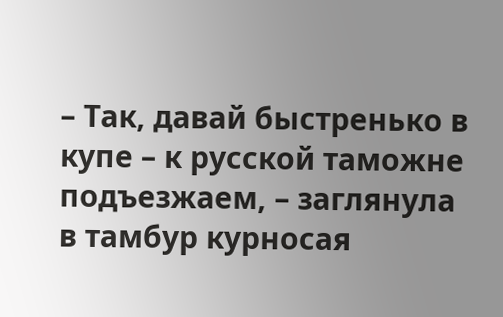– Так, давай быстренько в купе – к русской таможне подъезжаем, – заглянула в тамбур курносая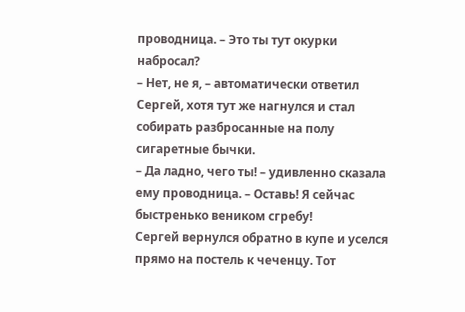проводница. – Это ты тут окурки набросал?
– Нет, не я, – автоматически ответил Сергей, хотя тут же нагнулся и стал собирать разбросанные на полу сигаретные бычки.
– Да ладно, чего ты! – удивленно сказала ему проводница. – Оставь! Я сейчас быстренько веником сгребу!
Сергей вернулся обратно в купе и уселся прямо на постель к чеченцу. Тот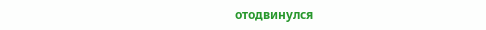отодвинулся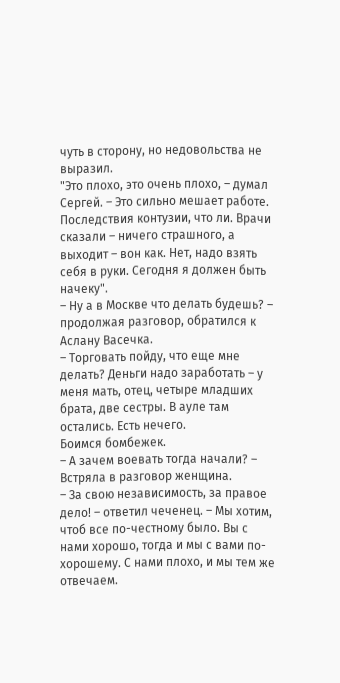чуть в сторону, но недовольства не выразил.
"Это плохо, это очень плохо, – думал Сергей. – Это сильно мешает работе.
Последствия контузии, что ли. Врачи сказали – ничего страшного, а выходит – вон как. Нет, надо взять себя в руки. Сегодня я должен быть начеку".
– Ну а в Москве что делать будешь? – продолжая разговор, обратился к Аслану Васечка.
– Торговать пойду, что еще мне делать? Деньги надо заработать – у меня мать, отец, четыре младших брата, две сестры. В ауле там остались. Есть нечего.
Боимся бомбежек.
– А зачем воевать тогда начали? – Встряла в разговор женщина.
– За свою независимость, за правое дело! – ответил чеченец. – Мы хотим, чтоб все по-честному было. Вы с нами хорошо, тогда и мы с вами по-хорошему. С нами плохо, и мы тем же отвечаем.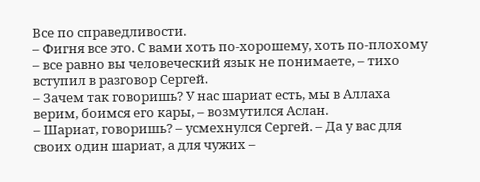Все по справедливости.
– Фигня все это. С вами хоть по-хорошему, хоть по-плохому – все равно вы человеческий язык не понимаете, – тихо вступил в разговор Сергей.
– Зачем так говоришь? У нас шариат есть, мы в Аллаха верим, боимся его кары, – возмутился Аслан.
– Шариат, говоришь? – усмехнулся Сергей. – Да у вас для своих один шариат, а для чужих –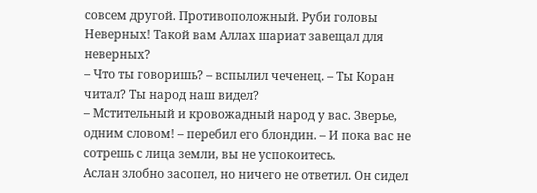совсем другой. Противоположный. Руби головы Неверных! Такой вам Аллах шариат завещал для неверных?
– Что ты говоришь? – вспылил чеченец. – Ты Коран читал? Ты народ наш видел?
– Мстительный и кровожадный народ у вас. Зверье, одним словом! – перебил его блондин. – И пока вас не сотрешь с лица земли, вы не успокоитесь.
Аслан злобно засопел, но ничего не ответил. Он сидел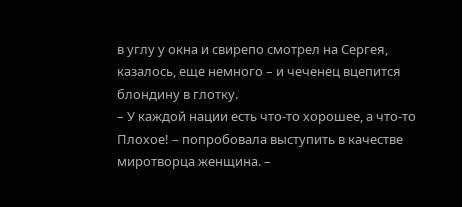в углу у окна и свирепо смотрел на Сергея, казалось, еще немного – и чеченец вцепится блондину в глотку.
– У каждой нации есть что-то хорошее, а что-то Плохое! – попробовала выступить в качестве миротворца женщина. –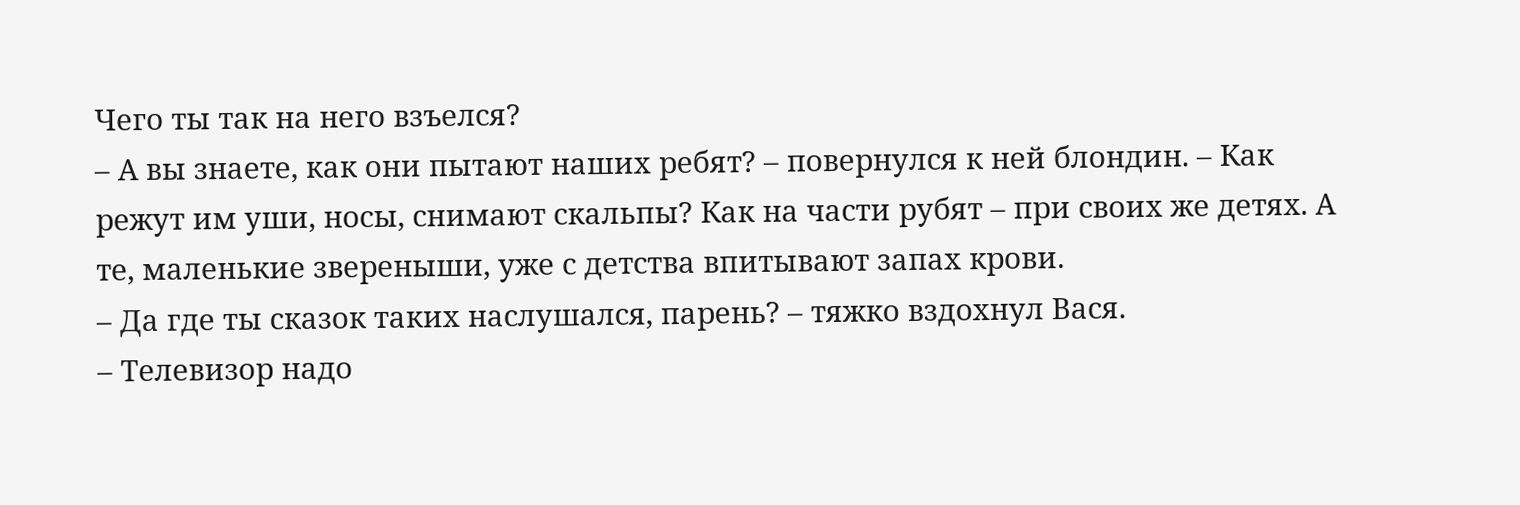Чего ты так на него взъелся?
– А вы знаете, как они пытают наших ребят? – повернулся к ней блондин. – Как режут им уши, носы, снимают скальпы? Как на части рубят – при своих же детях. А те, маленькие звереныши, уже с детства впитывают запах крови.
– Да где ты сказок таких наслушался, парень? – тяжко вздохнул Вася.
– Телевизор надо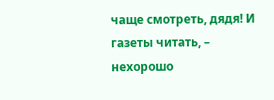чаще смотреть, дядя! И газеты читать, – нехорошо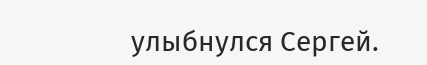улыбнулся Сергей.